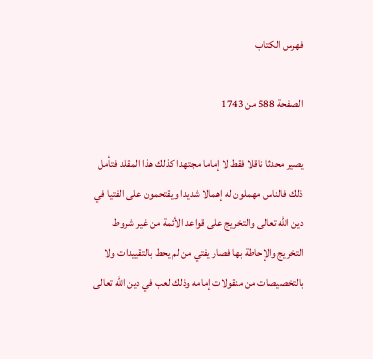فهرس الكتاب

الصفحة 588 من 1743

يصير محدثا ناقلا فقط لا إماما مجتهدا كذلك هذا المقلد فتأمل ذلك فالناس مهملون له إهمالا شديدا ويقتحمون على الفتيا في دين الله تعالى والتخريج على قواعد الأئمة من غير شروط التخريج والإحاطة بها فصار يفتي من لم يحط بالتقييدات ولا بالتخصيصات من منقولات إمامه وذلك لعب في دين الله تعالى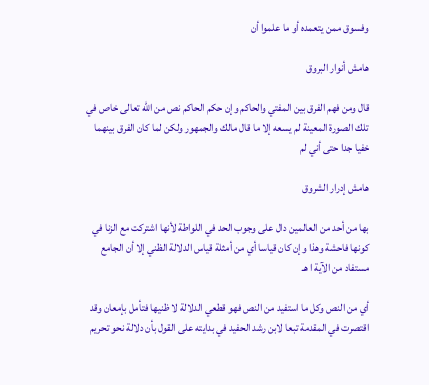وفسوق ممن يتعمده أو ما علموا أن

هامش أنوار البروق

قال ومن فهم الفرق بين المفتي والحاكم وإن حكم الحاكم نص من الله تعالى خاص في تلك الصورة المعينة لم يسعه إلا ما قال مالك والجمهور ولكن لما كان الفرق بينهما خفيا جدا حتى أني لم

هامش إدرار الشروق

بها من أحد من العالمين دال على وجوب الحد في اللواطة لأنها اشتركت مع الزنا في كونها فاحشة وهذا وإن كان قياسا أي من أمثلة قياس الدلالة الظني إلا أن الجامع مستفاد من الآية ا هـ

أي من النص وكل ما استفيد من النص فهو قطعي الدلالة لا ظنيها فتأمل بإمعان وقد اقتصرت في المقدمة تبعا لابن رشد الحفيد في بدايته على القول بأن دلالة نحو تحريم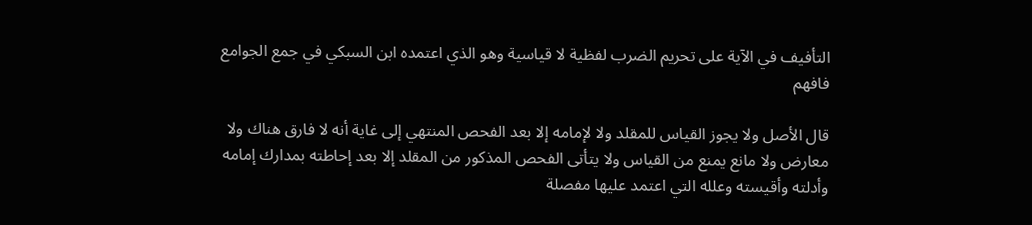التأفيف في الآية على تحريم الضرب لفظية لا قياسية وهو الذي اعتمده ابن السبكي في جمع الجوامع فافهم

قال الأصل ولا يجوز القياس للمقلد ولا لإمامه إلا بعد الفحص المنتهي إلى غاية أنه لا فارق هناك ولا معارض ولا مانع يمنع من القياس ولا يتأتى الفحص المذكور من المقلد إلا بعد إحاطته بمدارك إمامه وأدلته وأقيسته وعلله التي اعتمد عليها مفصلة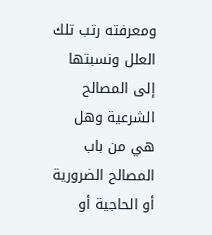ومعرفته رتب تلك العلل ونسبتها إلى المصالح الشرعية وهل هي من باب المصالح الضرورية أو الحاجية أو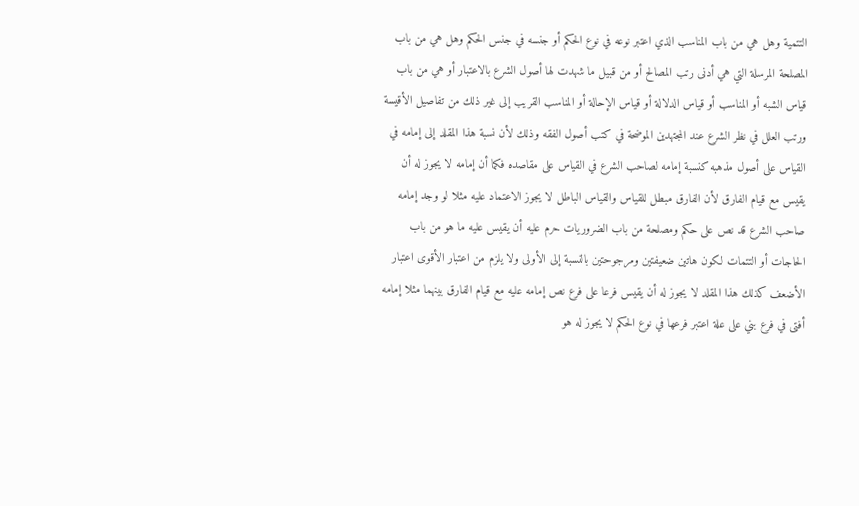التتمية وهل هي من باب المناسب الذي اعتبر نوعه في نوع الحكم أو جنسه في جنس الحكم وهل هي من باب المصلحة المرسلة التي هي أدنى رتب المصالح أو من قبيل ما شهدت لها أصول الشرع بالاعتبار أو هي من باب قياس الشبه أو المناسب أو قياس الدلالة أو قياس الإحالة أو المناسب القريب إلى غير ذلك من تفاصيل الأقيسة ورتب العلل في نظر الشرع عند المجتهدين الموضحة في كتب أصول الفقه وذلك لأن نسبة هذا المقلد إلى إمامه في القياس على أصول مذهبه كنسبة إمامه لصاحب الشرع في القياس على مقاصده فكما أن إمامه لا يجوز له أن يقيس مع قيام الفارق لأن الفارق مبطل للقياس والقياس الباطل لا يجوز الاعتماد عليه مثلا لو وجد إمامه صاحب الشرع قد نص على حكم ومصلحة من باب الضروريات حرم عليه أن يقيس عليه ما هو من باب الحاجات أو التتمات لكون هاتين ضعيفتين ومرجوحتين بالنسبة إلى الأولى ولا يلزم من اعتبار الأقوى اعتبار الأضعف كذلك هذا المقلد لا يجوز له أن يقيس فرعا على فرع نص إمامه عليه مع قيام الفارق بينهما مثلا إمامه أفتى في فرع بني على علة اعتبر فرعها في نوع الحكم لا يجوز له هو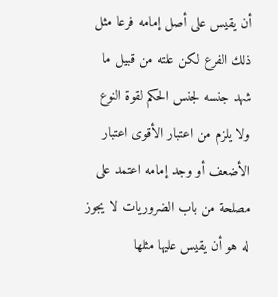أن يقيس على أصل إمامه فرعا مثل ذلك الفرع لكن علته من قبيل ما شهد جنسه لجنس الحكم لقوة النوع ولا يلزم من اعتبار الأقوى اعتبار الأضعف أو وجد إمامه اعتمد على مصلحة من باب الضروريات لا يجوز له هو أن يقيس عليها مثلها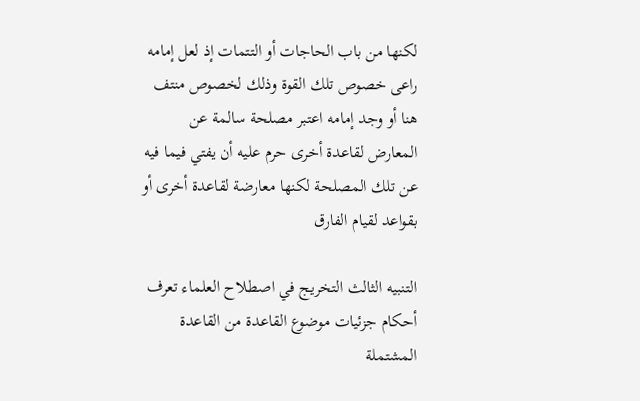لكنها من باب الحاجات أو التتمات إذ لعل إمامه راعى خصوص تلك القوة وذلك لخصوص منتف هنا أو وجد إمامه اعتبر مصلحة سالمة عن المعارض لقاعدة أخرى حرم عليه أن يفتي فيما فيه عن تلك المصلحة لكنها معارضة لقاعدة أخرى أو بقواعد لقيام الفارق

التنبيه الثالث التخريج في اصطلاح العلماء تعرف أحكام جزئيات موضوع القاعدة من القاعدة المشتملة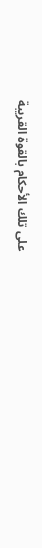على تلك الأحكام بالقوة القريبة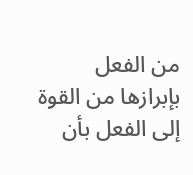من الفعل بإبرازها من القوة إلى الفعل بأن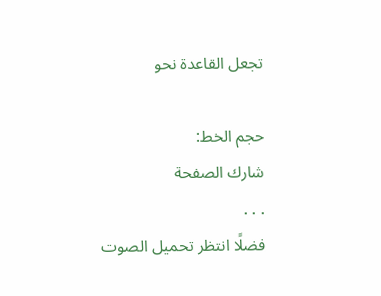تجعل القاعدة نحو

حجم الخط:
شارك الصفحة
. . .
فضلًا انتظر تحميل الصوت